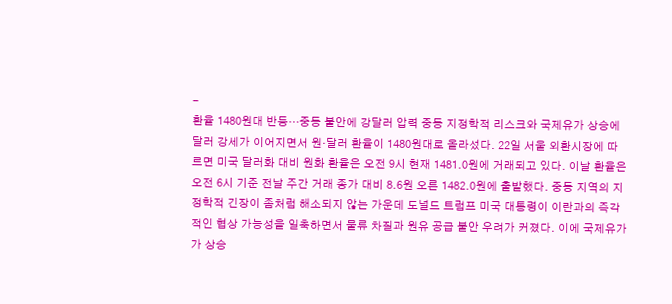-
환율 1480원대 반등…중동 불안에 강달러 압력 중동 지정학적 리스크와 국제유가 상승에 달러 강세가 이어지면서 원·달러 환율이 1480원대로 올라섰다. 22일 서울 외환시장에 따르면 미국 달러화 대비 원화 환율은 오전 9시 현재 1481.0원에 거래되고 있다. 이날 환율은 오전 6시 기준 전날 주간 거래 종가 대비 8.6원 오른 1482.0원에 출발했다. 중동 지역의 지정학적 긴장이 좀처럼 해소되지 않는 가운데 도널드 트럼프 미국 대통령이 이란과의 즉각적인 협상 가능성을 일축하면서 물류 차질과 원유 공급 불안 우려가 커졌다. 이에 국제유가가 상승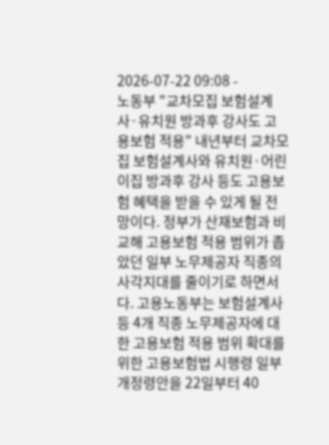2026-07-22 09:08 -
노동부 "교차모집 보험설계사·유치원 방과후 강사도 고용보험 적용" 내년부터 교차모집 보험설계사와 유치원·어린이집 방과후 강사 등도 고용보험 혜택을 받을 수 있게 될 전망이다. 정부가 산재보험과 비교해 고용보험 적용 범위가 좁았던 일부 노무제공자 직종의 사각지대를 줄이기로 하면서다. 고용노동부는 보험설계사 등 4개 직종 노무제공자에 대한 고용보험 적용 범위 확대를 위한 고용보험법 시행령 일부 개정령안을 22일부터 40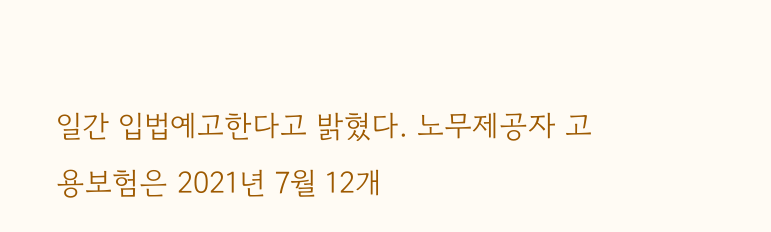일간 입법예고한다고 밝혔다. 노무제공자 고용보험은 2021년 7월 12개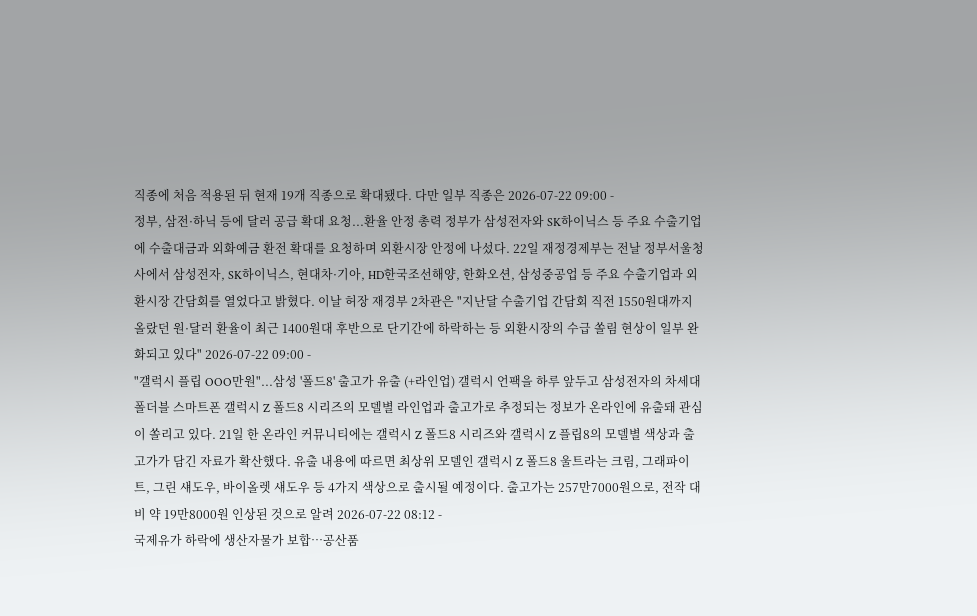직종에 처음 적용된 뒤 현재 19개 직종으로 확대됐다. 다만 일부 직종은 2026-07-22 09:00 -
정부, 삼전·하닉 등에 달러 공급 확대 요청...환율 안정 총력 정부가 삼성전자와 SK하이닉스 등 주요 수출기업에 수출대금과 외화예금 환전 확대를 요청하며 외환시장 안정에 나섰다. 22일 재정경제부는 전날 정부서울청사에서 삼성전자, SK하이닉스, 현대차·기아, HD한국조선해양, 한화오션, 삼성중공업 등 주요 수출기업과 외환시장 간담회를 열었다고 밝혔다. 이날 허장 재경부 2차관은 "지난달 수출기업 간담회 직전 1550원대까지 올랐던 원·달러 환율이 최근 1400원대 후반으로 단기간에 하락하는 등 외환시장의 수급 쏠림 현상이 일부 완화되고 있다" 2026-07-22 09:00 -
"갤럭시 플립 OOO만원"...삼성 '폴드8' 출고가 유출 (+라인업) 갤럭시 언팩을 하루 앞두고 삼성전자의 차세대 폴더블 스마트폰 갤럭시 Z 폴드8 시리즈의 모델별 라인업과 출고가로 추정되는 정보가 온라인에 유출돼 관심이 쏠리고 있다. 21일 한 온라인 커뮤니티에는 갤럭시 Z 폴드8 시리즈와 갤럭시 Z 플립8의 모델별 색상과 출고가가 담긴 자료가 확산했다. 유출 내용에 따르면 최상위 모델인 갤럭시 Z 폴드8 울트라는 크림, 그래파이트, 그린 섀도우, 바이올렛 섀도우 등 4가지 색상으로 출시될 예정이다. 출고가는 257만7000원으로, 전작 대비 약 19만8000원 인상된 것으로 알려 2026-07-22 08:12 -
국제유가 하락에 생산자물가 보합…공산품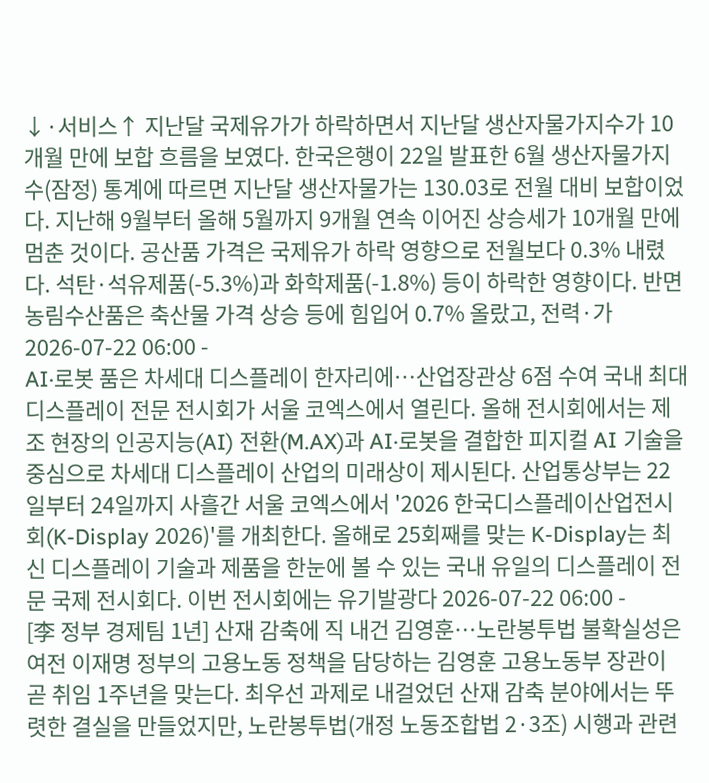↓·서비스↑ 지난달 국제유가가 하락하면서 지난달 생산자물가지수가 10개월 만에 보합 흐름을 보였다. 한국은행이 22일 발표한 6월 생산자물가지수(잠정) 통계에 따르면 지난달 생산자물가는 130.03로 전월 대비 보합이었다. 지난해 9월부터 올해 5월까지 9개월 연속 이어진 상승세가 10개월 만에 멈춘 것이다. 공산품 가격은 국제유가 하락 영향으로 전월보다 0.3% 내렸다. 석탄·석유제품(-5.3%)과 화학제품(-1.8%) 등이 하락한 영향이다. 반면 농림수산품은 축산물 가격 상승 등에 힘입어 0.7% 올랐고, 전력·가 2026-07-22 06:00 -
AI·로봇 품은 차세대 디스플레이 한자리에…산업장관상 6점 수여 국내 최대 디스플레이 전문 전시회가 서울 코엑스에서 열린다. 올해 전시회에서는 제조 현장의 인공지능(AI) 전환(M.AX)과 AI·로봇을 결합한 피지컬 AI 기술을 중심으로 차세대 디스플레이 산업의 미래상이 제시된다. 산업통상부는 22일부터 24일까지 사흘간 서울 코엑스에서 '2026 한국디스플레이산업전시회(K-Display 2026)'를 개최한다. 올해로 25회째를 맞는 K-Display는 최신 디스플레이 기술과 제품을 한눈에 볼 수 있는 국내 유일의 디스플레이 전문 국제 전시회다. 이번 전시회에는 유기발광다 2026-07-22 06:00 -
[李 정부 경제팀 1년] 산재 감축에 직 내건 김영훈…노란봉투법 불확실성은 여전 이재명 정부의 고용노동 정책을 담당하는 김영훈 고용노동부 장관이 곧 취임 1주년을 맞는다. 최우선 과제로 내걸었던 산재 감축 분야에서는 뚜렷한 결실을 만들었지만, 노란봉투법(개정 노동조합법 2·3조) 시행과 관련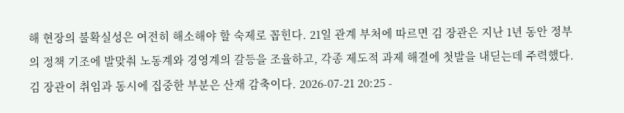해 현장의 불확실성은 여전히 해소해야 할 숙제로 꼽힌다. 21일 관계 부처에 따르면 김 장관은 지난 1년 동안 정부의 정책 기조에 발맞춰 노동계와 경영계의 갈등을 조율하고, 각종 제도적 과제 해결에 첫발을 내딛는데 주력했다. 김 장관이 취임과 동시에 집중한 부분은 산재 감축이다. 2026-07-21 20:25 -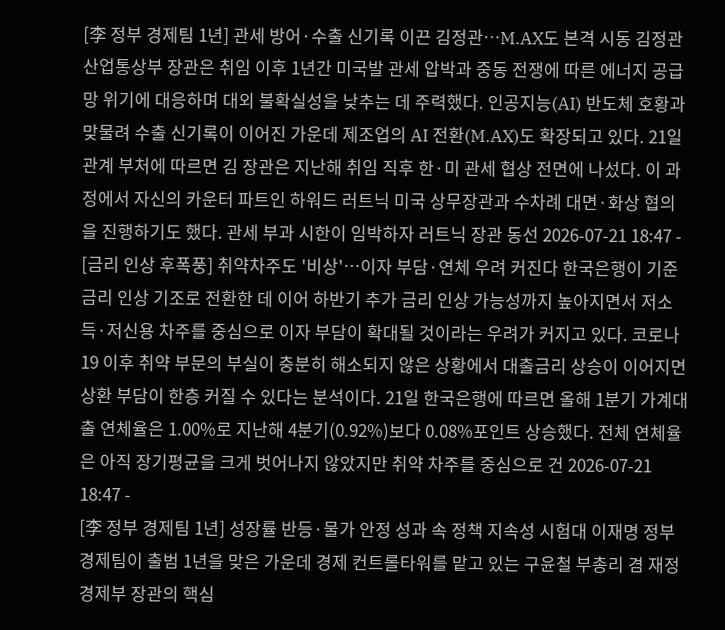[李 정부 경제팀 1년] 관세 방어·수출 신기록 이끈 김정관…M.AX도 본격 시동 김정관 산업통상부 장관은 취임 이후 1년간 미국발 관세 압박과 중동 전쟁에 따른 에너지 공급망 위기에 대응하며 대외 불확실성을 낮추는 데 주력했다. 인공지능(AI) 반도체 호황과 맞물려 수출 신기록이 이어진 가운데 제조업의 AI 전환(M.AX)도 확장되고 있다. 21일 관계 부처에 따르면 김 장관은 지난해 취임 직후 한·미 관세 협상 전면에 나섰다. 이 과정에서 자신의 카운터 파트인 하워드 러트닉 미국 상무장관과 수차례 대면·화상 협의을 진행하기도 했다. 관세 부과 시한이 임박하자 러트닉 장관 동선 2026-07-21 18:47 -
[금리 인상 후폭풍] 취약차주도 '비상'…이자 부담·연체 우려 커진다 한국은행이 기준금리 인상 기조로 전환한 데 이어 하반기 추가 금리 인상 가능성까지 높아지면서 저소득·저신용 차주를 중심으로 이자 부담이 확대될 것이라는 우려가 커지고 있다. 코로나19 이후 취약 부문의 부실이 충분히 해소되지 않은 상황에서 대출금리 상승이 이어지면 상환 부담이 한층 커질 수 있다는 분석이다. 21일 한국은행에 따르면 올해 1분기 가계대출 연체율은 1.00%로 지난해 4분기(0.92%)보다 0.08%포인트 상승했다. 전체 연체율은 아직 장기평균을 크게 벗어나지 않았지만 취약 차주를 중심으로 건 2026-07-21 18:47 -
[李 정부 경제팀 1년] 성장률 반등·물가 안정 성과 속 정책 지속성 시험대 이재명 정부 경제팀이 출범 1년을 맞은 가운데 경제 컨트롤타워를 맡고 있는 구윤철 부총리 겸 재정경제부 장관의 핵심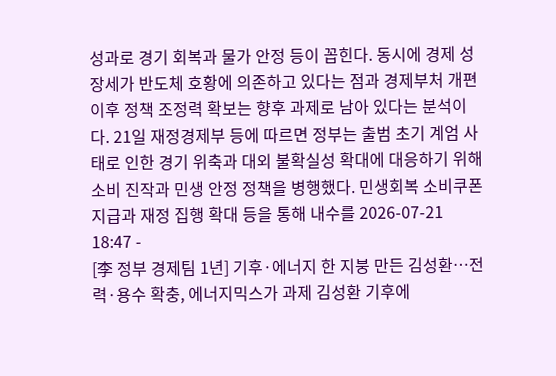성과로 경기 회복과 물가 안정 등이 꼽힌다. 동시에 경제 성장세가 반도체 호황에 의존하고 있다는 점과 경제부처 개편 이후 정책 조정력 확보는 향후 과제로 남아 있다는 분석이다. 21일 재정경제부 등에 따르면 정부는 출범 초기 계엄 사태로 인한 경기 위축과 대외 불확실성 확대에 대응하기 위해 소비 진작과 민생 안정 정책을 병행했다. 민생회복 소비쿠폰 지급과 재정 집행 확대 등을 통해 내수를 2026-07-21 18:47 -
[李 정부 경제팀 1년] 기후·에너지 한 지붕 만든 김성환…전력·용수 확충, 에너지믹스가 과제 김성환 기후에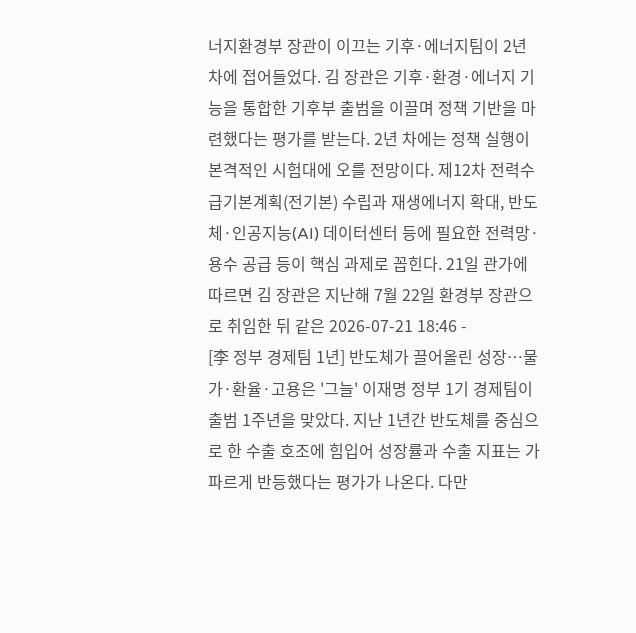너지환경부 장관이 이끄는 기후·에너지팀이 2년 차에 접어들었다. 김 장관은 기후·환경·에너지 기능을 통합한 기후부 출범을 이끌며 정책 기반을 마련했다는 평가를 받는다. 2년 차에는 정책 실행이 본격적인 시험대에 오를 전망이다. 제12차 전력수급기본계획(전기본) 수립과 재생에너지 확대, 반도체·인공지능(AI) 데이터센터 등에 필요한 전력망·용수 공급 등이 핵심 과제로 꼽힌다. 21일 관가에 따르면 김 장관은 지난해 7월 22일 환경부 장관으로 취임한 뒤 같은 2026-07-21 18:46 -
[李 정부 경제팀 1년] 반도체가 끌어올린 성장…물가·환율·고용은 '그늘' 이재명 정부 1기 경제팀이 출범 1주년을 맞았다. 지난 1년간 반도체를 중심으로 한 수출 호조에 힘입어 성장률과 수출 지표는 가파르게 반등했다는 평가가 나온다. 다만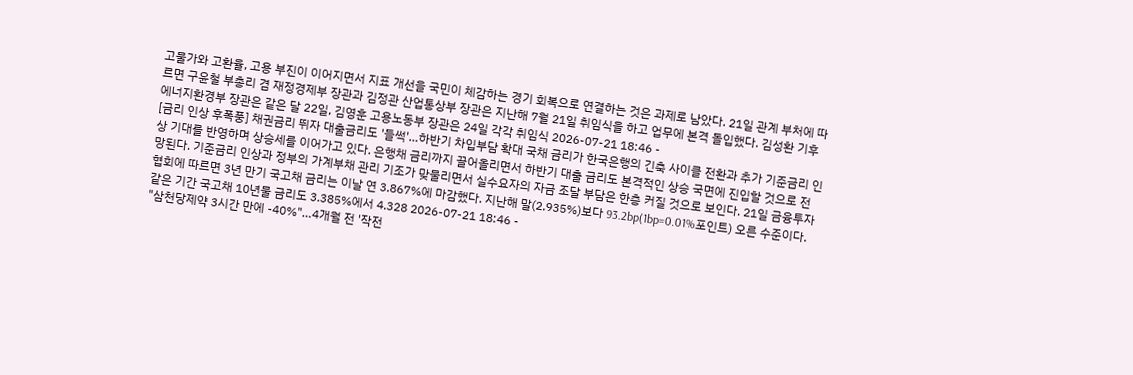고물가와 고환율, 고용 부진이 이어지면서 지표 개선을 국민이 체감하는 경기 회복으로 연결하는 것은 과제로 남았다. 21일 관계 부처에 따르면 구윤철 부총리 겸 재정경제부 장관과 김정관 산업통상부 장관은 지난해 7월 21일 취임식을 하고 업무에 본격 돌입했다. 김성환 기후에너지환경부 장관은 같은 달 22일, 김영훈 고용노동부 장관은 24일 각각 취임식 2026-07-21 18:46 -
[금리 인상 후폭풍] 채권금리 뛰자 대출금리도 '들썩'…하반기 차입부담 확대 국채 금리가 한국은행의 긴축 사이클 전환과 추가 기준금리 인상 기대를 반영하며 상승세를 이어가고 있다. 은행채 금리까지 끌어올리면서 하반기 대출 금리도 본격적인 상승 국면에 진입할 것으로 전망된다. 기준금리 인상과 정부의 가계부채 관리 기조가 맞물리면서 실수요자의 자금 조달 부담은 한층 커질 것으로 보인다. 21일 금융투자협회에 따르면 3년 만기 국고채 금리는 이날 연 3.867%에 마감했다. 지난해 말(2.935%)보다 93.2bp(1bp=0.01%포인트) 오른 수준이다. 같은 기간 국고채 10년물 금리도 3.385%에서 4.328 2026-07-21 18:46 -
"삼천당제약 3시간 만에 -40%"…4개월 전 '작전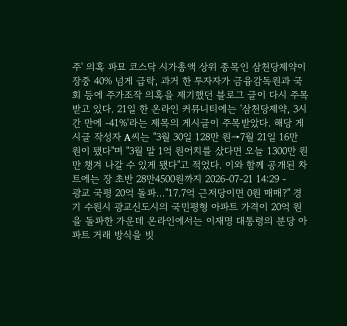주' 의혹 파묘 코스닥 시가총액 상위 종목인 삼천당제약이 장중 40% 넘게 급락, 과거 한 투자자가 금융감독원과 국회 등에 주가조작 의혹을 제기했던 블로그 글이 다시 주목받고 있다. 21일 한 온라인 커뮤니티에는 '삼천당제약, 3시간 만에 -41%'라는 제목의 게시글이 주목받았다. 해당 게시글 작성자 A씨는 "3월 30일 128만 원→7월 21일 16만 원이 됐다"며 "3월 말 1억 원어치를 샀다면 오늘 1300만 원만 챙겨 나갈 수 있게 됐다"고 적었다. 이와 함께 공개된 차트에는 장 초반 28만4500원까지 2026-07-21 14:29 -
광교 국평 20억 돌파..."17.7억 근저당이면 0원 매매?" 경기 수원시 광교신도시의 국민평형 아파트 가격이 20억 원을 돌파한 가운데 온라인에서는 이재명 대통령의 분당 아파트 거래 방식을 빗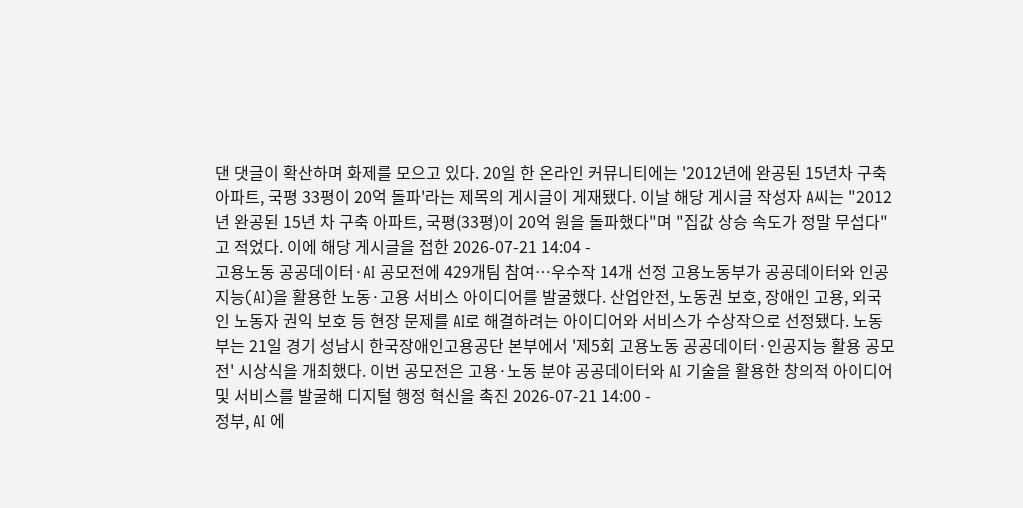댄 댓글이 확산하며 화제를 모으고 있다. 20일 한 온라인 커뮤니티에는 '2012년에 완공된 15년차 구축 아파트, 국평 33평이 20억 돌파'라는 제목의 게시글이 게재됐다. 이날 해당 게시글 작성자 A씨는 "2012년 완공된 15년 차 구축 아파트, 국평(33평)이 20억 원을 돌파했다"며 "집값 상승 속도가 정말 무섭다"고 적었다. 이에 해당 게시글을 접한 2026-07-21 14:04 -
고용노동 공공데이터·AI 공모전에 429개팀 참여…우수작 14개 선정 고용노동부가 공공데이터와 인공지능(AI)을 활용한 노동·고용 서비스 아이디어를 발굴했다. 산업안전, 노동권 보호, 장애인 고용, 외국인 노동자 권익 보호 등 현장 문제를 AI로 해결하려는 아이디어와 서비스가 수상작으로 선정됐다. 노동부는 21일 경기 성남시 한국장애인고용공단 본부에서 '제5회 고용노동 공공데이터·인공지능 활용 공모전' 시상식을 개최했다. 이번 공모전은 고용·노동 분야 공공데이터와 AI 기술을 활용한 창의적 아이디어 및 서비스를 발굴해 디지털 행정 혁신을 촉진 2026-07-21 14:00 -
정부, AI 에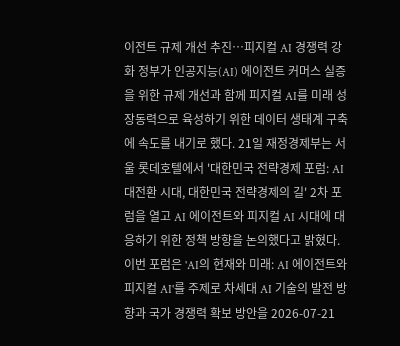이전트 규제 개선 추진…피지컬 AI 경쟁력 강화 정부가 인공지능(AI) 에이전트 커머스 실증을 위한 규제 개선과 함께 피지컬 AI를 미래 성장동력으로 육성하기 위한 데이터 생태계 구축에 속도를 내기로 했다. 21일 재정경제부는 서울 롯데호텔에서 '대한민국 전략경제 포럼: AI 대전환 시대, 대한민국 전략경제의 길' 2차 포럼을 열고 AI 에이전트와 피지컬 AI 시대에 대응하기 위한 정책 방향을 논의했다고 밝혔다. 이번 포럼은 'AI의 현재와 미래: AI 에이전트와 피지컬 AI'를 주제로 차세대 AI 기술의 발전 방향과 국가 경쟁력 확보 방안을 2026-07-21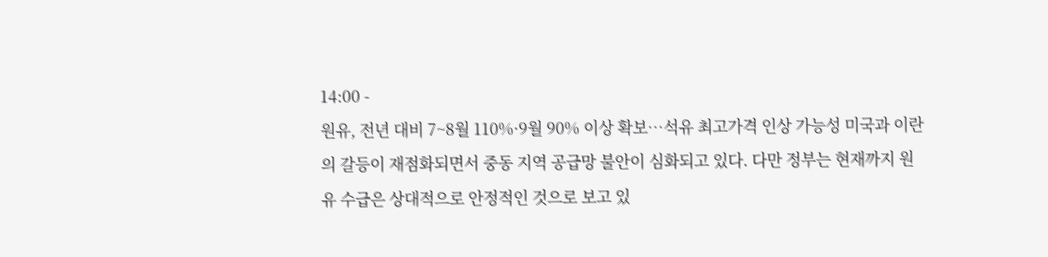14:00 -
원유, 전년 대비 7~8월 110%·9월 90% 이상 확보…석유 최고가격 인상 가능성 미국과 이란의 갈등이 재점화되면서 중동 지역 공급망 불안이 심화되고 있다. 다만 정부는 현재까지 원유 수급은 상대적으로 안정적인 것으로 보고 있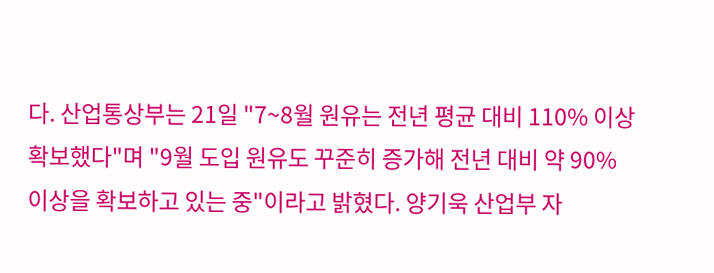다. 산업통상부는 21일 "7~8월 원유는 전년 평균 대비 110% 이상 확보했다"며 "9월 도입 원유도 꾸준히 증가해 전년 대비 약 90% 이상을 확보하고 있는 중"이라고 밝혔다. 양기욱 산업부 자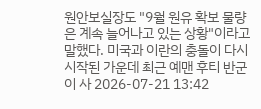원안보실장도 "9월 원유 확보 물량은 계속 늘어나고 있는 상황"이라고 말했다. 미국과 이란의 충돌이 다시 시작된 가운데 최근 예맨 후티 반군이 사 2026-07-21 13:42